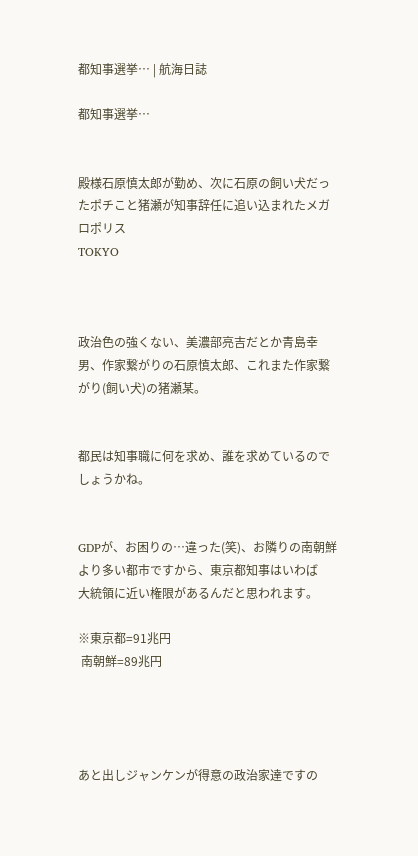都知事選挙… | 航海日誌

都知事選挙…


殿様石原慎太郎が勤め、次に石原の飼い犬だったポチこと猪瀬が知事辞任に追い込まれたメガロポリス
TOKYO



政治色の強くない、美濃部亮吉だとか青島幸男、作家繋がりの石原慎太郎、これまた作家繋がり(飼い犬)の猪瀬某。


都民は知事職に何を求め、誰を求めているのでしょうかね。


GDPが、お困りの…違った(笑)、お隣りの南朝鮮より多い都市ですから、東京都知事はいわば
大統領に近い権限があるんだと思われます。

※東京都=91兆円
 南朝鮮=89兆円




あと出しジャンケンが得意の政治家達ですの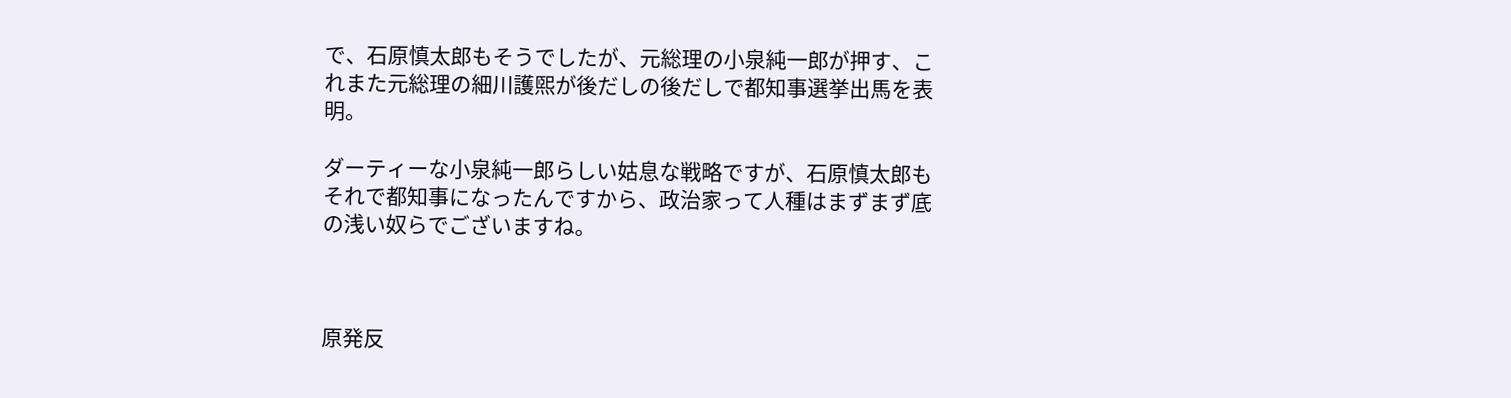で、石原慎太郎もそうでしたが、元総理の小泉純一郎が押す、これまた元総理の細川護煕が後だしの後だしで都知事選挙出馬を表明。

ダーティーな小泉純一郎らしい姑息な戦略ですが、石原慎太郎もそれで都知事になったんですから、政治家って人種はまずまず底の浅い奴らでございますね。



原発反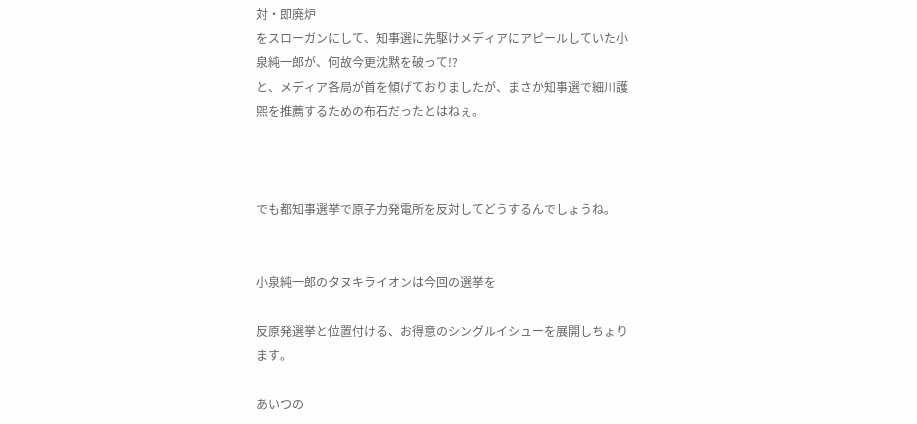対・即廃炉
をスローガンにして、知事選に先駆けメディアにアピールしていた小泉純一郎が、何故今更沈黙を破って!?
と、メディア各局が首を傾げておりましたが、まさか知事選で細川護煕を推薦するための布石だったとはねぇ。



でも都知事選挙で原子力発電所を反対してどうするんでしょうね。


小泉純一郎のタヌキライオンは今回の選挙を

反原発選挙と位置付ける、お得意のシングルイシューを展開しちょります。

あいつの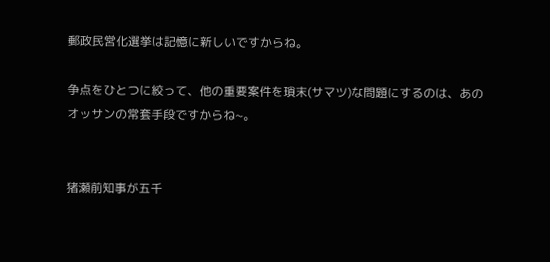郵政民営化選挙は記憶に新しいですからね。

争点をひとつに絞って、他の重要案件を瑣末(サマツ)な問題にするのは、あのオッサンの常套手段ですからね~。


猪瀬前知事が五千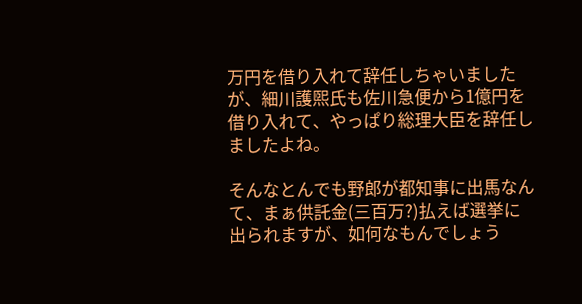万円を借り入れて辞任しちゃいましたが、細川護煕氏も佐川急便から1億円を借り入れて、やっぱり総理大臣を辞任しましたよね。

そんなとんでも野郎が都知事に出馬なんて、まぁ供託金(三百万?)払えば選挙に出られますが、如何なもんでしょう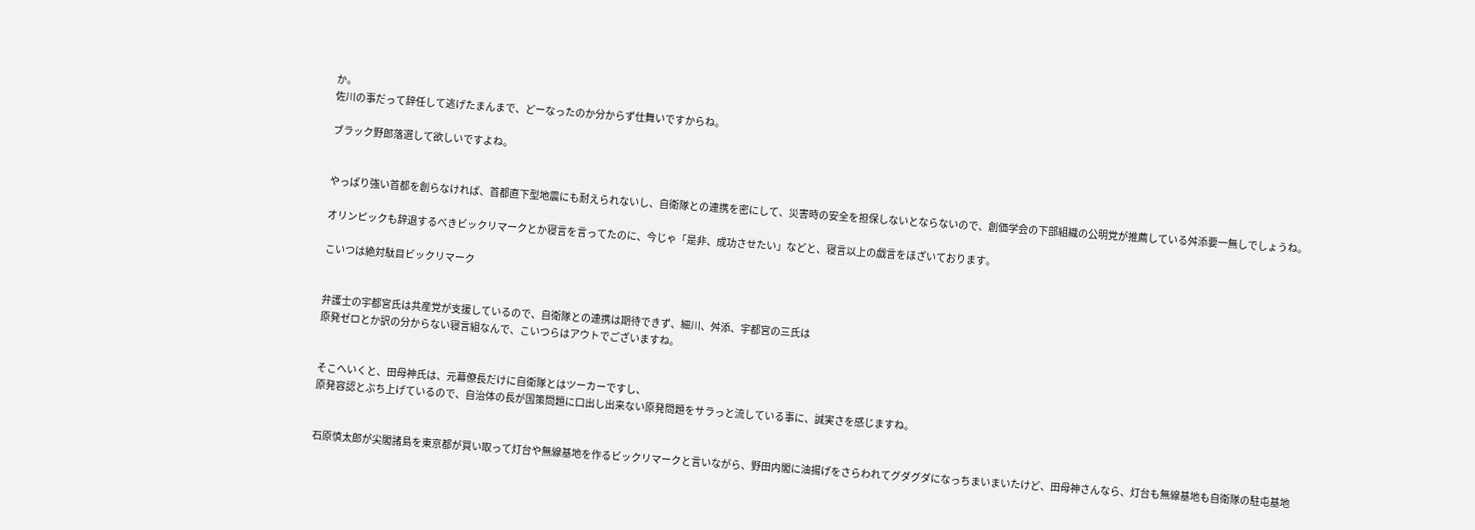か。
佐川の事だって辞任して逃げたまんまで、どーなったのか分からず仕舞いですからね。

ブラック野郎落選して欲しいですよね。


やっぱり強い首都を創らなければ、首都直下型地震にも耐えられないし、自衛隊との連携を密にして、災害時の安全を担保しないとならないので、創価学会の下部組織の公明党が推薦している舛添要一無しでしょうね。

オリンピックも辞退するべきビックリマークとか寝言を言ってたのに、今じゃ「是非、成功させたい」などと、寝言以上の戯言をほざいております。

こいつは絶対駄目ビックリマーク


弁護士の宇都宮氏は共産党が支援しているので、自衛隊との連携は期待できず、細川、舛添、宇都宮の三氏は
原発ゼロとか訳の分からない寝言組なんで、こいつらはアウトでございますね。


そこへいくと、田母神氏は、元幕僚長だけに自衛隊とはツーカーですし、
原発容認とぶち上げているので、自治体の長が国策問題に口出し出来ない原発問題をサラっと流している事に、誠実さを感じますね。


石原慎太郎が尖閣諸島を東京都が買い取って灯台や無線基地を作るビックリマークと言いながら、野田内閣に油揚げをさらわれてグダグダになっちまいまいたけど、田母神さんなら、灯台も無線基地も自衛隊の駐屯基地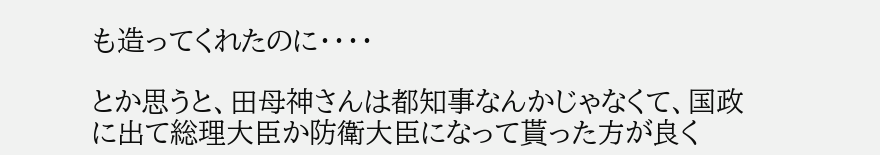も造ってくれたのに・・・・

とか思うと、田母神さんは都知事なんかじゃなくて、国政に出て総理大臣か防衛大臣になって貰った方が良く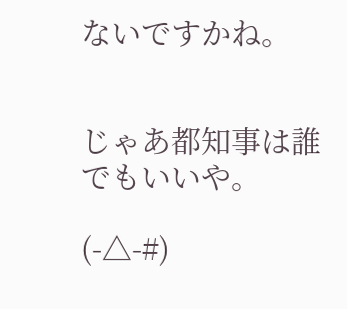ないですかね。


じゃあ都知事は誰でもいいや。

(-△-#)